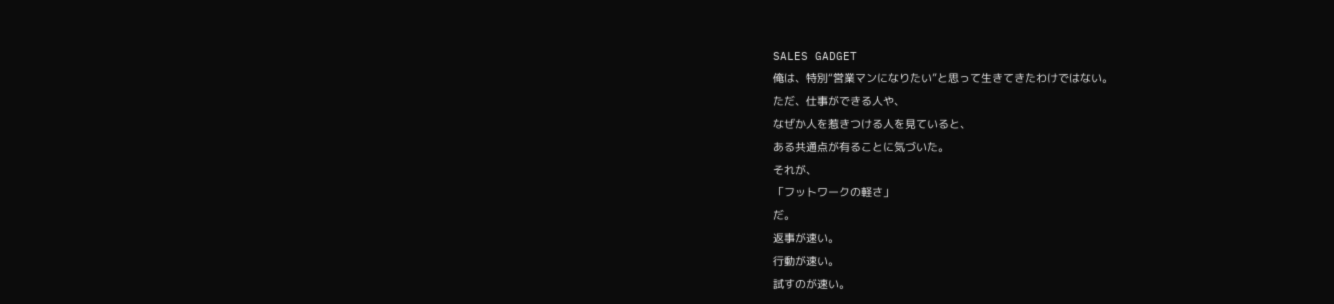SALES GADGET
俺は、特別“営業マンになりたい”と思って生きてきたわけではない。
ただ、仕事ができる人や、
なぜか人を惹きつける人を見ていると、
ある共通点が有ることに気づいた。
それが、
「フットワークの軽さ」
だ。
返事が速い。
行動が速い。
試すのが速い。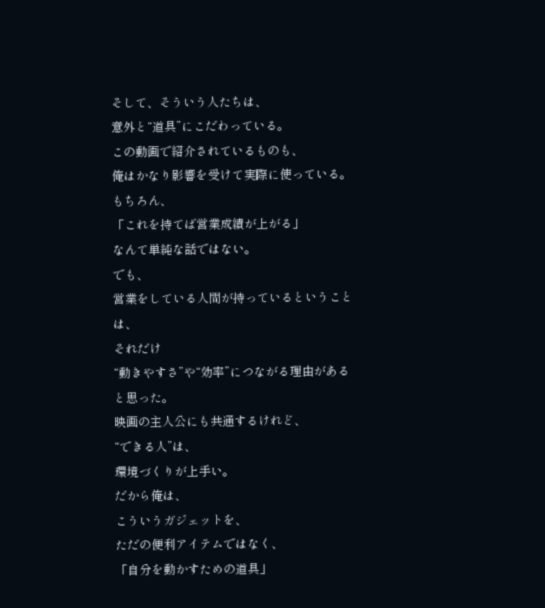そして、そういう人たちは、
意外と“道具”にこだわっている。
この動画で紹介されているものも、
俺はかなり影響を受けて実際に使っている。
もちろん、
「これを持てば営業成績が上がる」
なんて単純な話ではない。
でも、
営業をしている人間が持っているということは、
それだけ
“動きやすさ”や“効率”につながる理由がある
と思った。
映画の主人公にも共通するけれど、
“できる人”は、
環境づくりが上手い。
だから俺は、
こういうガジェットを、
ただの便利アイテムではなく、
「自分を動かすための道具」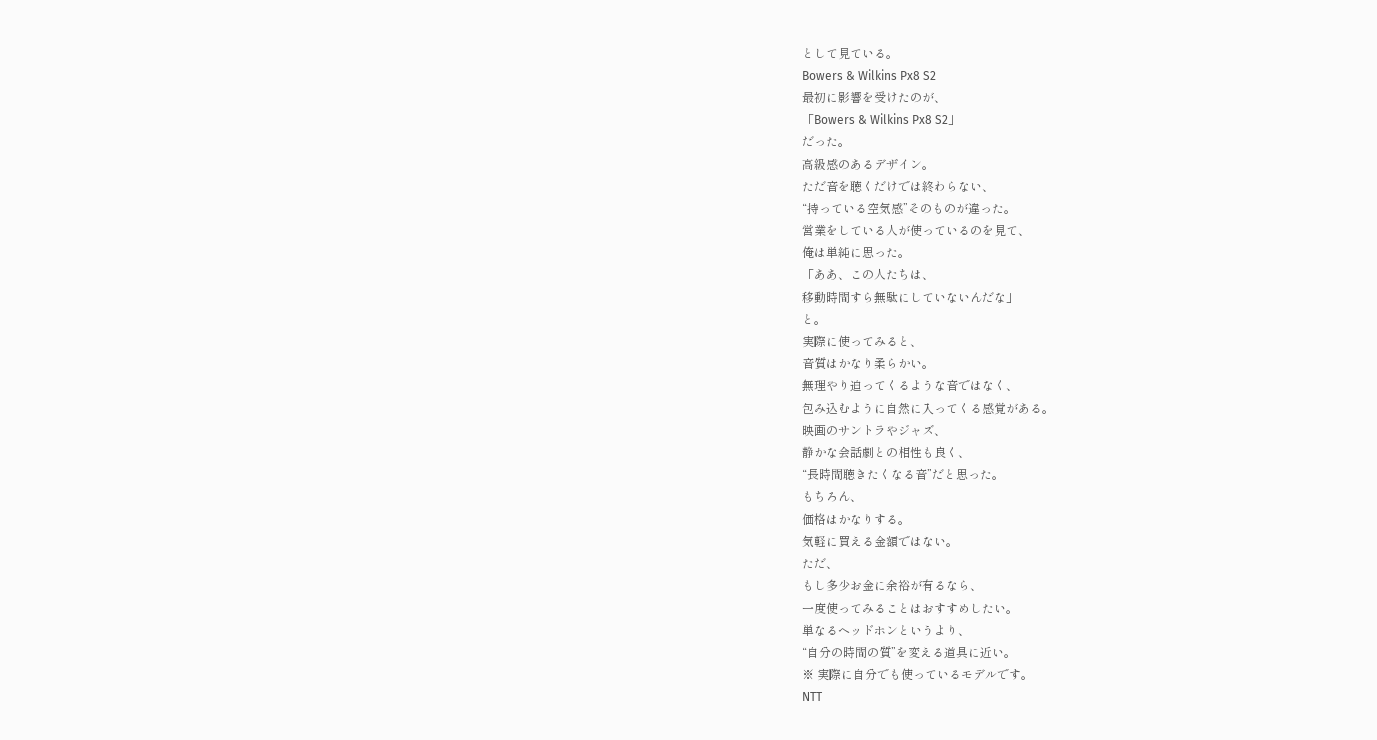として見ている。
Bowers & Wilkins Px8 S2
最初に影響を受けたのが、
「Bowers & Wilkins Px8 S2」
だった。
高級感のあるデザイン。
ただ音を聴くだけでは終わらない、
“持っている空気感”そのものが違った。
営業をしている人が使っているのを見て、
俺は単純に思った。
「ああ、この人たちは、
移動時間すら無駄にしていないんだな」
と。
実際に使ってみると、
音質はかなり柔らかい。
無理やり迫ってくるような音ではなく、
包み込むように自然に入ってくる感覚がある。
映画のサントラやジャズ、
静かな会話劇との相性も良く、
“長時間聴きたくなる音”だと思った。
もちろん、
価格はかなりする。
気軽に買える金額ではない。
ただ、
もし多少お金に余裕が有るなら、
一度使ってみることはおすすめしたい。
単なるヘッドホンというより、
“自分の時間の質”を変える道具に近い。
※ 実際に自分でも使っているモデルです。
NTT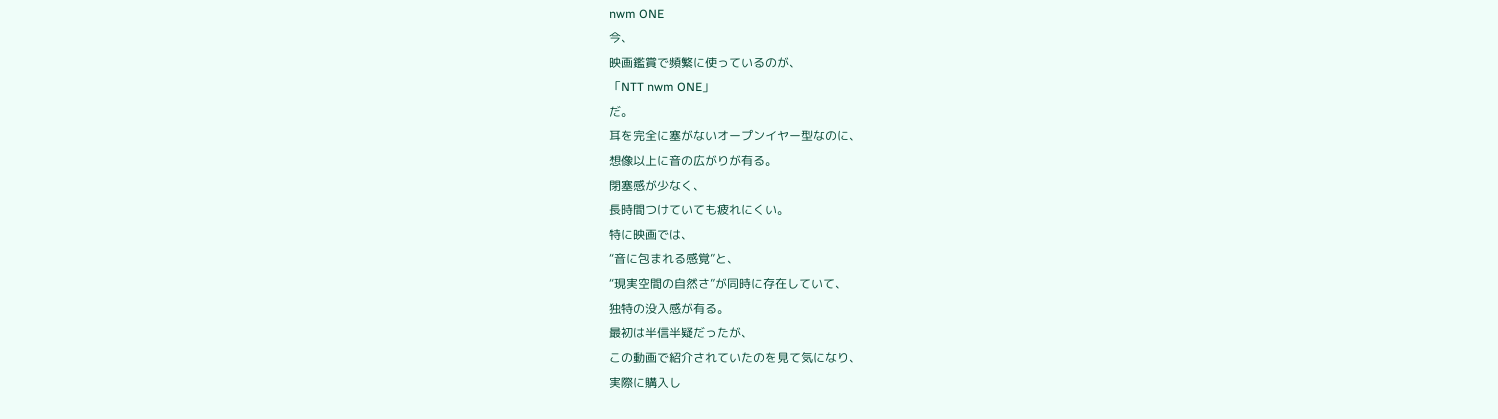nwm ONE
今、
映画鑑賞で頻繁に使っているのが、
「NTT nwm ONE」
だ。
耳を完全に塞がないオープンイヤー型なのに、
想像以上に音の広がりが有る。
閉塞感が少なく、
長時間つけていても疲れにくい。
特に映画では、
“音に包まれる感覚”と、
“現実空間の自然さ”が同時に存在していて、
独特の没入感が有る。
最初は半信半疑だったが、
この動画で紹介されていたのを見て気になり、
実際に購入し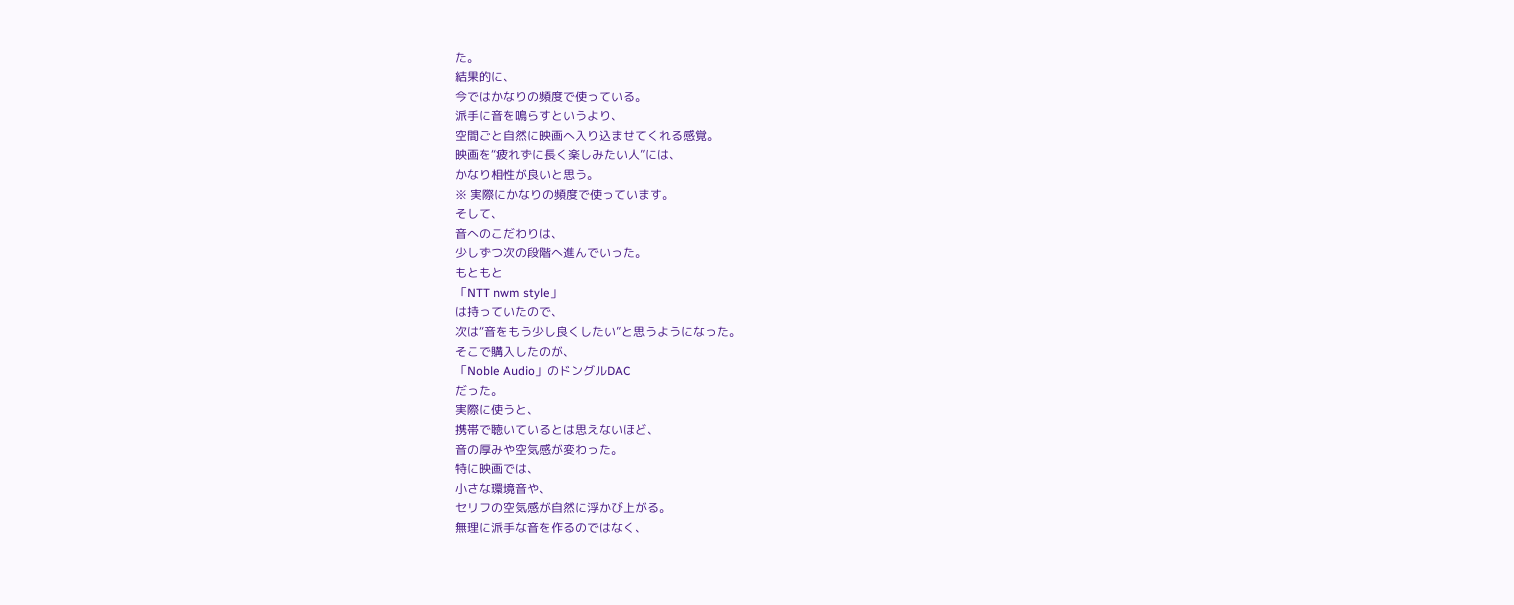た。
結果的に、
今ではかなりの頻度で使っている。
派手に音を鳴らすというより、
空間ごと自然に映画へ入り込ませてくれる感覚。
映画を“疲れずに長く楽しみたい人”には、
かなり相性が良いと思う。
※ 実際にかなりの頻度で使っています。
そして、
音へのこだわりは、
少しずつ次の段階へ進んでいった。
もともと
「NTT nwm style」
は持っていたので、
次は“音をもう少し良くしたい”と思うようになった。
そこで購入したのが、
「Noble Audio」のドングルDAC
だった。
実際に使うと、
携帯で聴いているとは思えないほど、
音の厚みや空気感が変わった。
特に映画では、
小さな環境音や、
セリフの空気感が自然に浮かび上がる。
無理に派手な音を作るのではなく、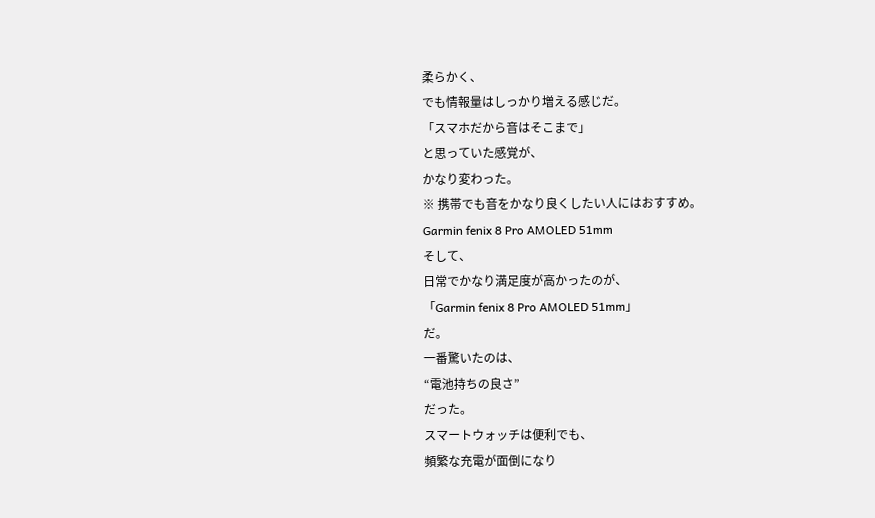柔らかく、
でも情報量はしっかり増える感じだ。
「スマホだから音はそこまで」
と思っていた感覚が、
かなり変わった。
※ 携帯でも音をかなり良くしたい人にはおすすめ。
Garmin fenix 8 Pro AMOLED 51mm
そして、
日常でかなり満足度が高かったのが、
「Garmin fenix 8 Pro AMOLED 51mm」
だ。
一番驚いたのは、
“電池持ちの良さ”
だった。
スマートウォッチは便利でも、
頻繁な充電が面倒になり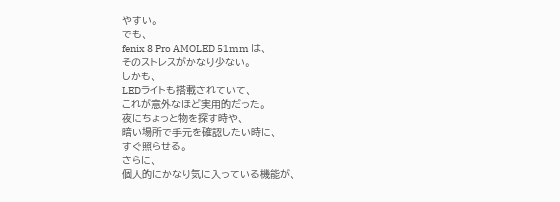やすい。
でも、
fenix 8 Pro AMOLED 51mm は、
そのストレスがかなり少ない。
しかも、
LEDライトも搭載されていて、
これが意外なほど実用的だった。
夜にちょっと物を探す時や、
暗い場所で手元を確認したい時に、
すぐ照らせる。
さらに、
個人的にかなり気に入っている機能が、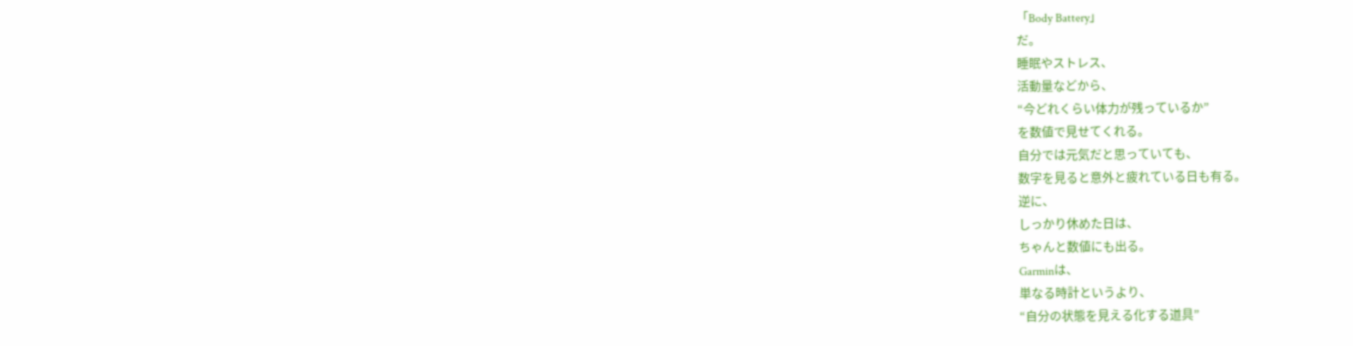「Body Battery」
だ。
睡眠やストレス、
活動量などから、
“今どれくらい体力が残っているか”
を数値で見せてくれる。
自分では元気だと思っていても、
数字を見ると意外と疲れている日も有る。
逆に、
しっかり休めた日は、
ちゃんと数値にも出る。
Garminは、
単なる時計というより、
“自分の状態を見える化する道具”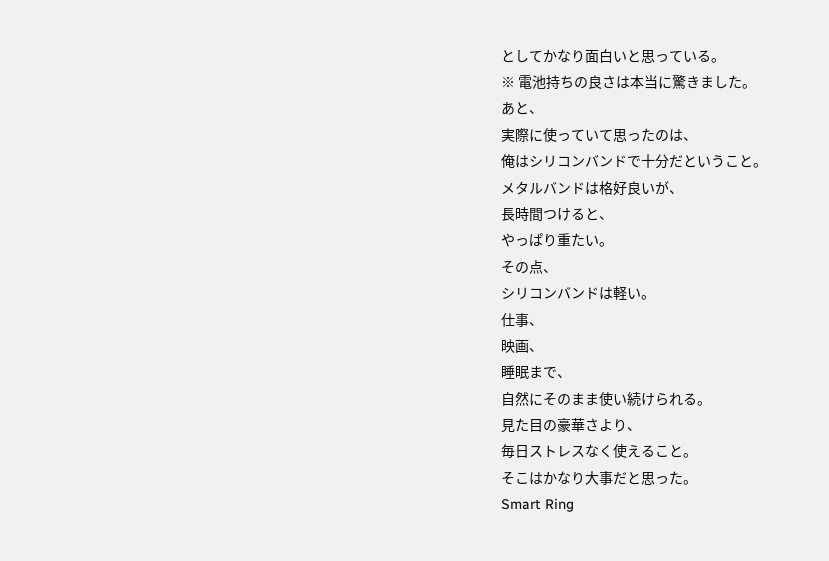としてかなり面白いと思っている。
※ 電池持ちの良さは本当に驚きました。
あと、
実際に使っていて思ったのは、
俺はシリコンバンドで十分だということ。
メタルバンドは格好良いが、
長時間つけると、
やっぱり重たい。
その点、
シリコンバンドは軽い。
仕事、
映画、
睡眠まで、
自然にそのまま使い続けられる。
見た目の豪華さより、
毎日ストレスなく使えること。
そこはかなり大事だと思った。
Smart Ring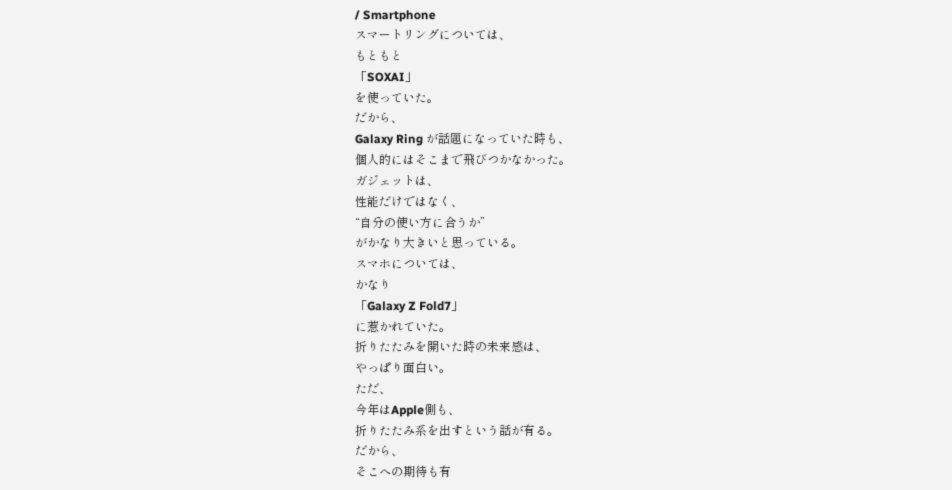/ Smartphone
スマートリングについては、
もともと
「SOXAI」
を使っていた。
だから、
Galaxy Ring が話題になっていた時も、
個人的にはそこまで飛びつかなかった。
ガジェットは、
性能だけではなく、
“自分の使い方に合うか”
がかなり大きいと思っている。
スマホについては、
かなり
「Galaxy Z Fold7」
に惹かれていた。
折りたたみを開いた時の未来感は、
やっぱり面白い。
ただ、
今年はApple側も、
折りたたみ系を出すという話が有る。
だから、
そこへの期待も有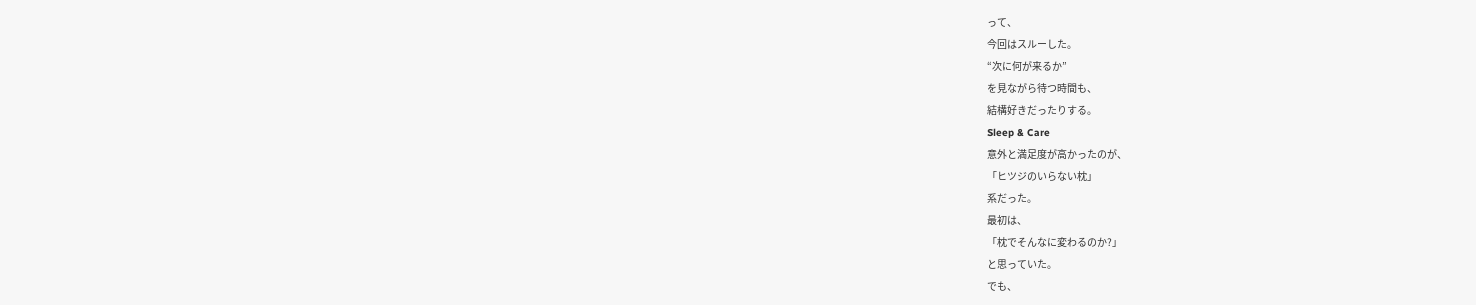って、
今回はスルーした。
“次に何が来るか”
を見ながら待つ時間も、
結構好きだったりする。
Sleep & Care
意外と満足度が高かったのが、
「ヒツジのいらない枕」
系だった。
最初は、
「枕でそんなに変わるのか?」
と思っていた。
でも、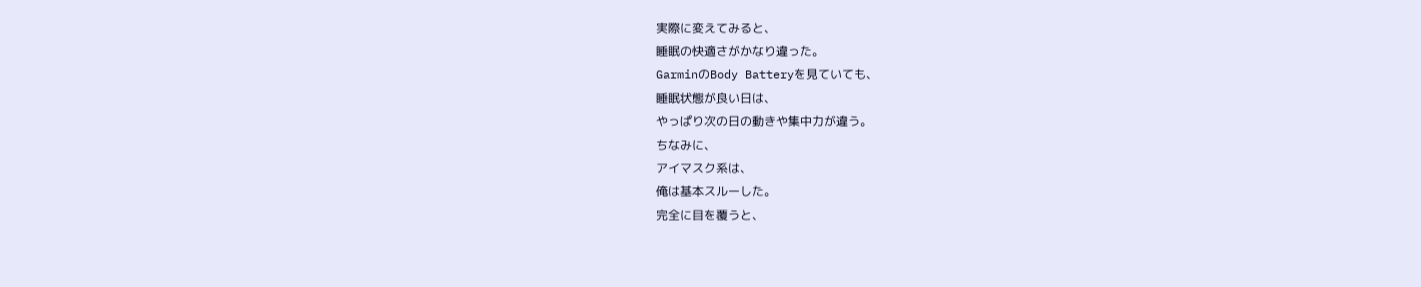実際に変えてみると、
睡眠の快適さがかなり違った。
GarminのBody Batteryを見ていても、
睡眠状態が良い日は、
やっぱり次の日の動きや集中力が違う。
ちなみに、
アイマスク系は、
俺は基本スルーした。
完全に目を覆うと、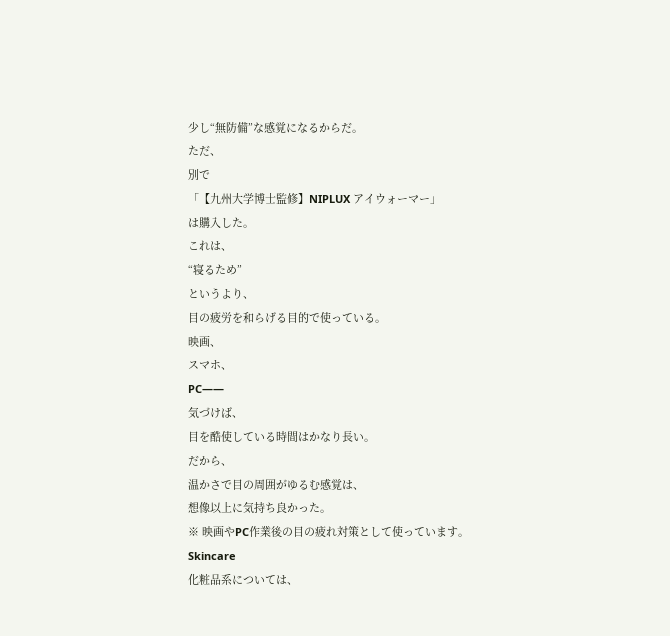少し“無防備”な感覚になるからだ。
ただ、
別で
「【九州大学博士監修】NIPLUX アイウォーマー」
は購入した。
これは、
“寝るため”
というより、
目の疲労を和らげる目的で使っている。
映画、
スマホ、
PC――
気づけば、
目を酷使している時間はかなり長い。
だから、
温かさで目の周囲がゆるむ感覚は、
想像以上に気持ち良かった。
※ 映画やPC作業後の目の疲れ対策として使っています。
Skincare
化粧品系については、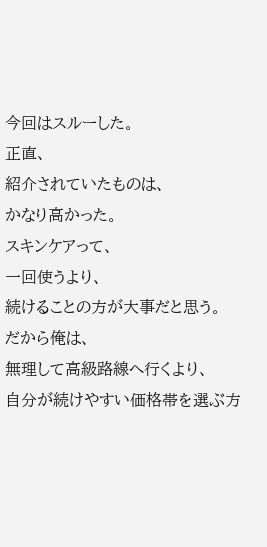今回はスルーした。
正直、
紹介されていたものは、
かなり高かった。
スキンケアって、
一回使うより、
続けることの方が大事だと思う。
だから俺は、
無理して高級路線へ行くより、
自分が続けやすい価格帯を選ぶ方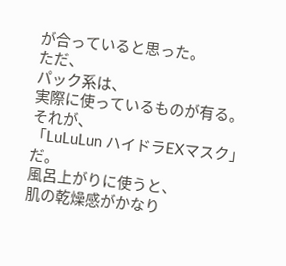が合っていると思った。
ただ、
パック系は、
実際に使っているものが有る。
それが、
「LuLuLun ハイドラEXマスク」
だ。
風呂上がりに使うと、
肌の乾燥感がかなり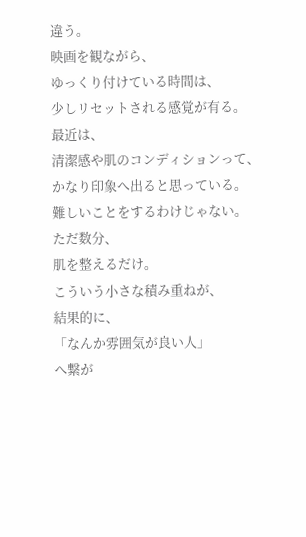違う。
映画を観ながら、
ゆっくり付けている時間は、
少しリセットされる感覚が有る。
最近は、
清潔感や肌のコンディションって、
かなり印象へ出ると思っている。
難しいことをするわけじゃない。
ただ数分、
肌を整えるだけ。
こういう小さな積み重ねが、
結果的に、
「なんか雰囲気が良い人」
へ繋が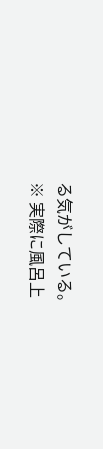る気がしている。
※ 実際に風呂上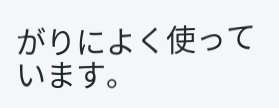がりによく使っています。